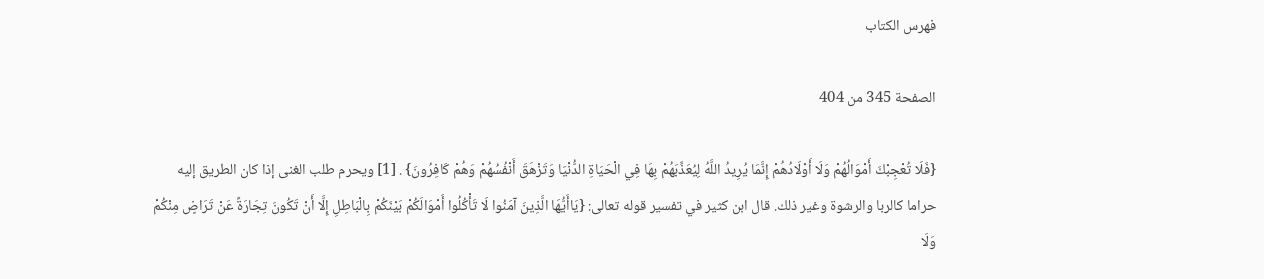فهرس الكتاب

الصفحة 345 من 404

{فَلَا تُعْجِبْكَ أَمْوَالُهُمْ وَلَا أَوْلَادُهُمْ إِنَّمَا يُرِيدُ اللَّهُ لِيُعَذِّبَهُمْ بِهَا فِي الْحَيَاةِ الدُّنْيَا وَتَزْهَقَ أَنْفُسُهُمْ وَهُمْ كَافِرُونَ} . [1] ويحرم طلب الغنى إذا كان الطريق إليه حراما كالربا والرشوة وغير ذلك. قال ابن كثير في تفسير قوله تعالى: {يَاأَيُّهَا الَّذِينَ آمَنُوا لَا تَأْكُلُوا أَمْوَالَكُمْ بَيْنَكُمْ بِالْبَاطِلِ إِلَّا أَنْ تَكُونَ تِجَارَةً عَنْ تَرَاضٍ مِنْكُمْ وَلَا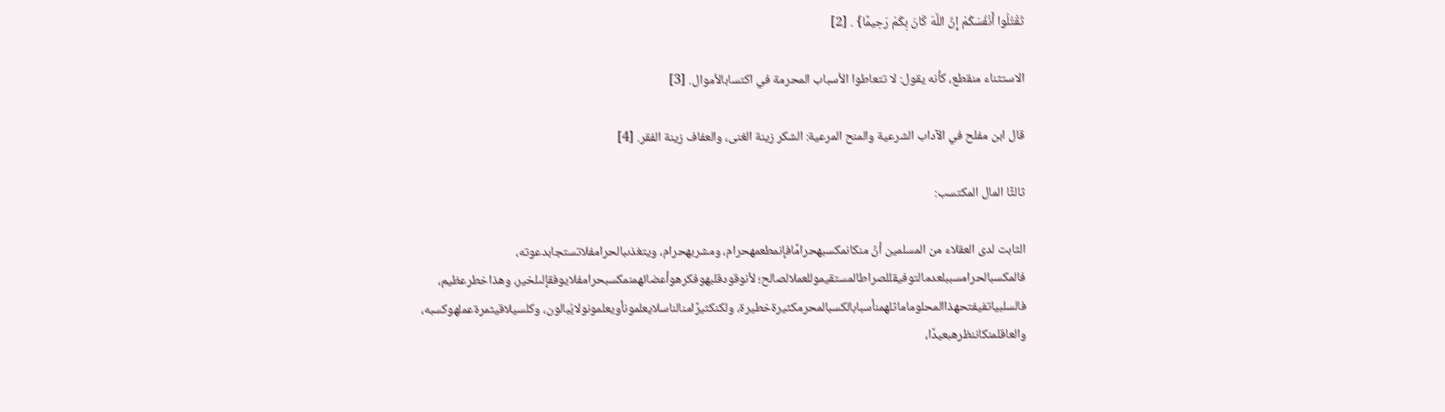تَقْتُلُوا أَنْفُسَكُمْ إِنَّ اللَّهَ كَانَ بِكُمْ رَحِيمًا} . [2]

الاستثناء منقطع، كأنه يقول: لا تتعاطوا الأسباب المحرمة في اكتسابالأموال. [3]

قال ابن مفلح في الآداب الشرعية والمنح المرعية: الشكر زينة الغنى، والعفاف زينة الفقر. [4]

ثالثًا المال المكتسب:

الثابت لدى العقلاء من المسلمين أنَّ منكانمكسبهحرامًافإنمطعمهحرام، ومشربهحرام، ويتغذىبالحرامفلاتستجابدعوته، فالمكسبالحرامسببلعدمالتوفيقللصراطالمستقيموللعملالصالح؛ لأنوقودقلبهوفكرهوأعضائهمنمكسبحرامفلايوفقإلىلخير، وهذاخطرعظيم، فالسلبياتفيفتحهذاالمحلوماماثلهمنأسبابالكسبالمحرمكثيرةخطيرة، ولكنكثيرًامنالناسلايعلمونأويعلمونولايُبالون، وكلسيلاقيثمرةعملهوكسبه، والعاقلمنكاننظرهبعيدًا،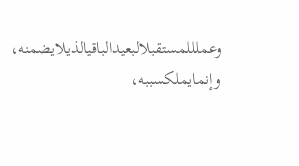وعملللمستقبلالبعيدالباقيالذيلايضمنه، وإنمايملكسببه،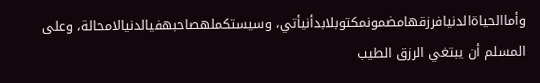وأماالحياةالدنيافرزقهامضمونمكتوبلابدأنيأتي، وسيستكملهصاحبهفيالدنيالامحالة، وعلى المسلم أن يبتغي الرزق الطيب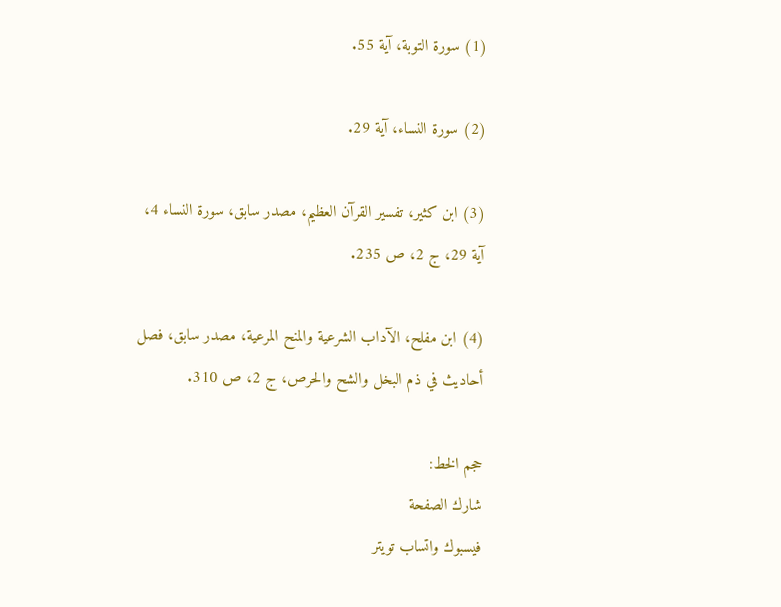(1) سورة التوبة، آية 55.

(2) سورة النساء، آية 29.

(3) ابن كثير، تفسير القرآن العظيم، مصدر سابق، سورة النساء 4، آية 29، ج 2، ص 235.

(4) ابن مفلح، الآداب الشرعية والمنح المرعية، مصدر سابق، فصل أحاديث في ذم البخل والشح والحرص، ج 2، ص 310.

حجم الخط:
شارك الصفحة
فيسبوك واتساب تويتر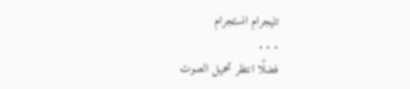تليجرام انستجرام
. . .
فضلًا انتظر تحميل الصوت